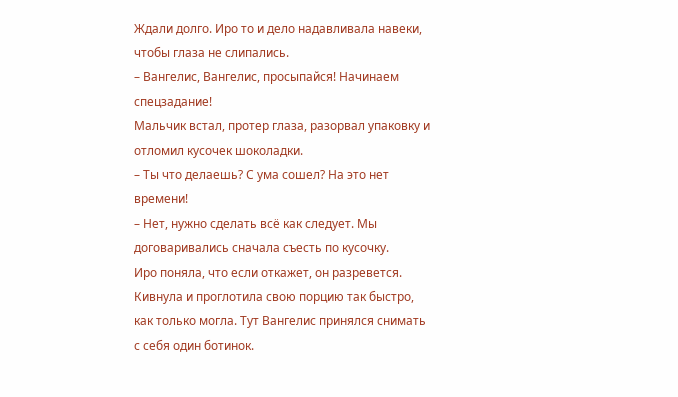Ждали долго. Иро то и дело надавливала навеки, чтобы глаза не слипались.
– Вангелис, Вангелис, просыпайся! Начинаем спецзадание!
Мальчик встал, протер глаза, разорвал упаковку и отломил кусочек шоколадки.
– Ты что делаешь? С ума сошел? На это нет времени!
– Нет, нужно сделать всё как следует. Мы договаривались сначала съесть по кусочку.
Иро поняла, что если откажет, он разревется. Кивнула и проглотила свою порцию так быстро, как только могла. Тут Вангелис принялся снимать с себя один ботинок.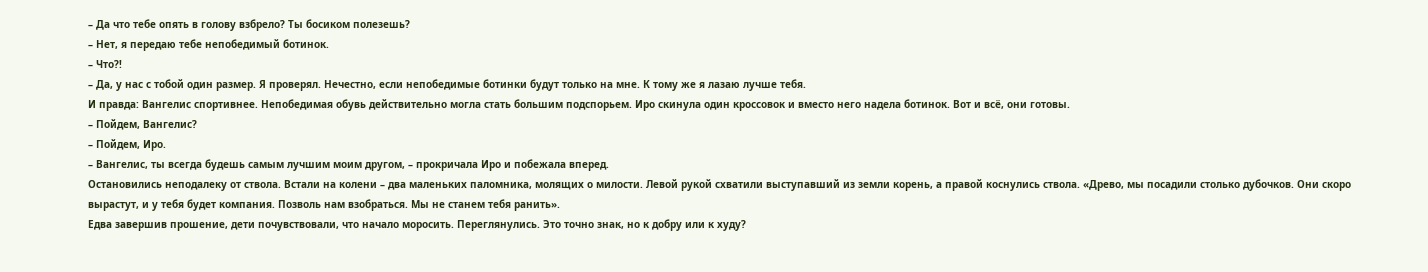– Да что тебе опять в голову взбрело? Ты босиком полезешь?
– Нет, я передаю тебе непобедимый ботинок.
– Что?!
– Да, у нас с тобой один размер. Я проверял. Нечестно, если непобедимые ботинки будут только на мне. К тому же я лазаю лучше тебя.
И правда: Вангелис спортивнее. Непобедимая обувь действительно могла стать большим подспорьем. Иро скинула один кроссовок и вместо него надела ботинок. Вот и всё, они готовы.
– Пойдем, Вангелис?
– Пойдем, Иро.
– Вангелис, ты всегда будешь самым лучшим моим другом, – прокричала Иро и побежала вперед.
Остановились неподалеку от ствола. Встали на колени – два маленьких паломника, молящих о милости. Левой рукой схватили выступавший из земли корень, а правой коснулись ствола. «Древо, мы посадили столько дубочков. Они скоро вырастут, и у тебя будет компания. Позволь нам взобраться. Мы не станем тебя ранить».
Едва завершив прошение, дети почувствовали, что начало моросить. Переглянулись. Это точно знак, но к добру или к худу?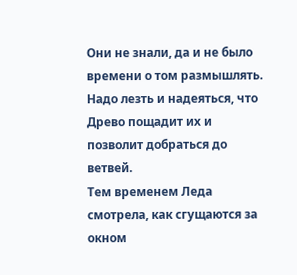Они не знали, да и не было времени о том размышлять. Надо лезть и надеяться, что Древо пощадит их и позволит добраться до ветвей.
Тем временем Леда смотрела, как сгущаются за окном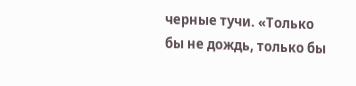черные тучи. «Только бы не дождь, только бы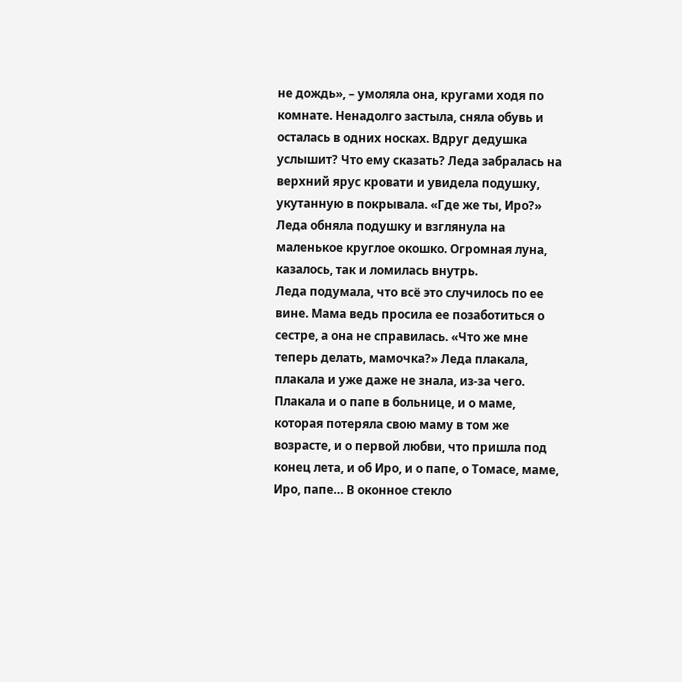не дождь», – умоляла она, кругами ходя по комнате. Ненадолго застыла, сняла обувь и осталась в одних носках. Вдруг дедушка услышит? Что ему сказать? Леда забралась на верхний ярус кровати и увидела подушку, укутанную в покрывала. «Где же ты, Иро?» Леда обняла подушку и взглянула на маленькое круглое окошко. Огромная луна, казалось, так и ломилась внутрь.
Леда подумала, что всё это случилось по ее вине. Мама ведь просила ее позаботиться о сестре, а она не справилась. «Что же мне теперь делать, мамочка?» Леда плакала, плакала и уже даже не знала, из-за чего. Плакала и о папе в больнице, и о маме, которая потеряла свою маму в том же возрасте, и о первой любви, что пришла под конец лета, и об Иро, и о папе, о Томасе, маме, Иро, папе… В оконное стекло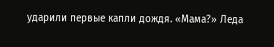ударили первые капли дождя. «Мама?» Леда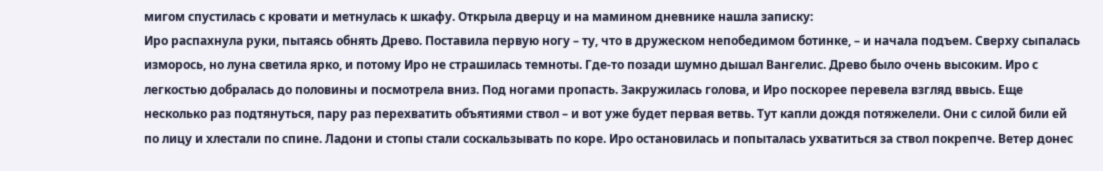мигом спустилась с кровати и метнулась к шкафу. Открыла дверцу и на мамином дневнике нашла записку:
Иро распахнула руки, пытаясь обнять Древо. Поставила первую ногу – ту, что в дружеском непобедимом ботинке, – и начала подъем. Сверху сыпалась изморось, но луна светила ярко, и потому Иро не страшилась темноты. Где-то позади шумно дышал Вангелис. Древо было очень высоким. Иро с легкостью добралась до половины и посмотрела вниз. Под ногами пропасть. Закружилась голова, и Иро поскорее перевела взгляд ввысь. Еще несколько раз подтянуться, пару раз перехватить объятиями ствол – и вот уже будет первая ветвь. Тут капли дождя потяжелели. Они с силой били ей по лицу и хлестали по спине. Ладони и стопы стали соскальзывать по коре. Иро остановилась и попыталась ухватиться за ствол покрепче. Ветер донес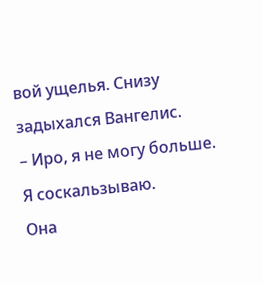вой ущелья. Снизу задыхался Вангелис.
– Иро, я не могу больше. Я соскальзываю.
Она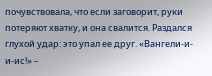почувствовала, что если заговорит, руки потеряют хватку, и она свалится. Раздался глухой удар: это упал ее друг. «Вангели-и-и-ис!» –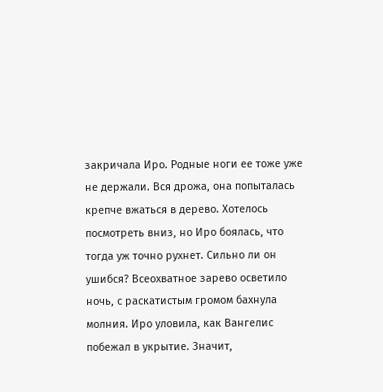закричала Иро. Родные ноги ее тоже уже не держали. Вся дрожа, она попыталась крепче вжаться в дерево. Хотелось посмотреть вниз, но Иро боялась, что тогда уж точно рухнет. Сильно ли он ушибся? Всеохватное зарево осветило ночь, с раскатистым громом бахнула молния. Иро уловила, как Вангелис побежал в укрытие. Значит,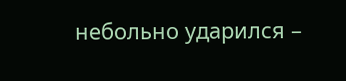небольно ударился –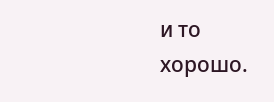и то хорошо.